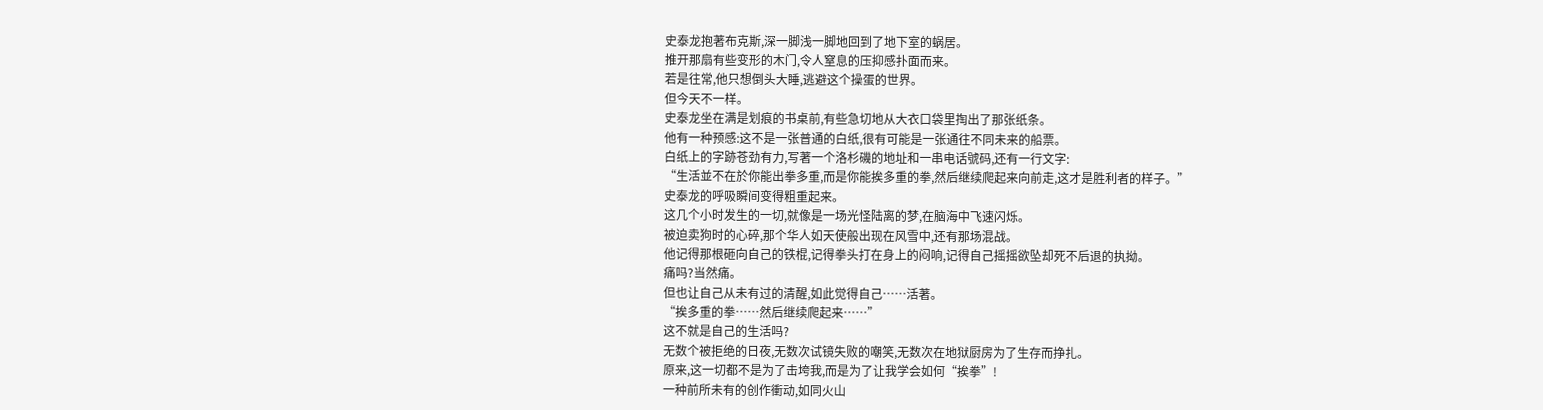史泰龙抱著布克斯,深一脚浅一脚地回到了地下室的蜗居。
推开那扇有些变形的木门,令人窒息的压抑感扑面而来。
若是往常,他只想倒头大睡,逃避这个操蛋的世界。
但今天不一样。
史泰龙坐在满是划痕的书桌前,有些急切地从大衣口袋里掏出了那张纸条。
他有一种预感:这不是一张普通的白纸,很有可能是一张通往不同未来的船票。
白纸上的字跡苍劲有力,写著一个洛杉磯的地址和一串电话號码,还有一行文字:
“生活並不在於你能出拳多重,而是你能挨多重的拳,然后继续爬起来向前走,这才是胜利者的样子。”
史泰龙的呼吸瞬间变得粗重起来。
这几个小时发生的一切,就像是一场光怪陆离的梦,在脑海中飞速闪烁。
被迫卖狗时的心碎,那个华人如天使般出现在风雪中,还有那场混战。
他记得那根砸向自己的铁棍,记得拳头打在身上的闷响,记得自己摇摇欲坠却死不后退的执拗。
痛吗?当然痛。
但也让自己从未有过的清醒,如此觉得自己……活著。
“挨多重的拳……然后继续爬起来……”
这不就是自己的生活吗?
无数个被拒绝的日夜,无数次试镜失败的嘲笑,无数次在地狱厨房为了生存而挣扎。
原来,这一切都不是为了击垮我,而是为了让我学会如何“挨拳”!
一种前所未有的创作衝动,如同火山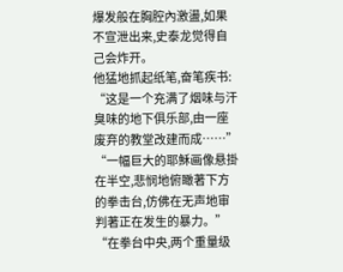爆发般在胸腔內激盪,如果不宣泄出来,史泰龙觉得自己会炸开。
他猛地抓起纸笔,奋笔疾书:
“这是一个充满了烟味与汗臭味的地下俱乐部,由一座废弃的教堂改建而成……”
“一幅巨大的耶穌画像悬掛在半空,悲悯地俯瞰著下方的拳击台,仿佛在无声地审判著正在发生的暴力。”
“在拳台中央,两个重量级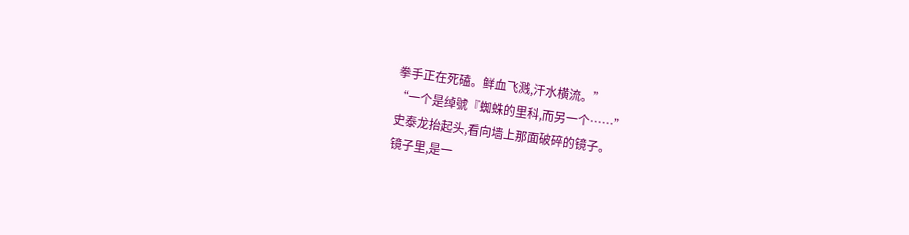拳手正在死磕。鲜血飞溅,汗水横流。”
“一个是绰號『蜘蛛的里科,而另一个……”
史泰龙抬起头,看向墙上那面破碎的镜子。
镜子里,是一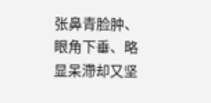张鼻青脸肿、眼角下垂、略显呆滯却又坚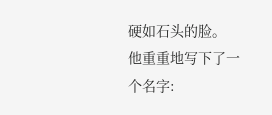硬如石头的脸。
他重重地写下了一个名字: